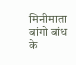मिनीमाता बांगो बांध के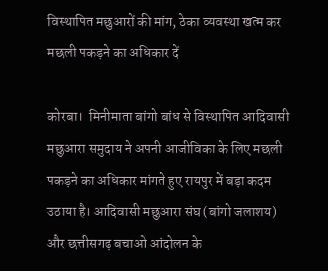विस्थापित मछुआरों की मांग, ठेका व्यवस्था खत्म कर मछली पकड़ने का अधिकार दें

कोरबा।  मिनीमाता बांगो बांध से विस्थापित आदिवासी मछुआरा समुदाय ने अपनी आजीविका के लिए मछली पकड़ने का अधिकार मांगते हुए रायपुर में बड़ा कदम उठाया है। आदिवासी मछुआरा संघ (बांगो जलाशय) और छत्तीसगढ़ बचाओ आंदोलन के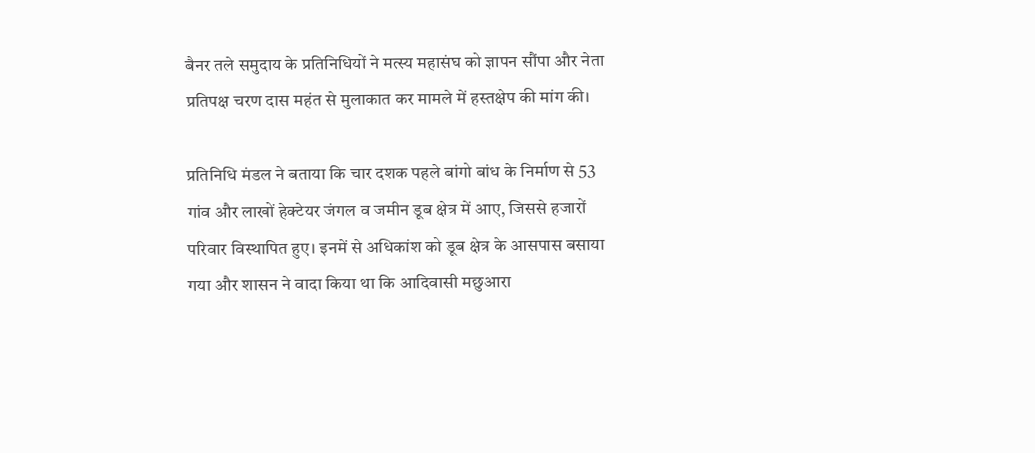बैनर तले समुदाय के प्रतिनिधियों ने मत्स्य महासंघ को ज्ञापन सौंपा और नेता प्रतिपक्ष चरण दास महंत से मुलाकात कर मामले में हस्तक्षेप की मांग की।

प्रतिनिधि मंडल ने बताया कि चार दशक पहले बांगो बांध के निर्माण से 53 गांव और लाखों हेक्टेयर जंगल व जमीन डूब क्षेत्र में आए, जिससे हजारों परिवार विस्थापित हुए। इनमें से अधिकांश को डूब क्षेत्र के आसपास बसाया गया और शासन ने वादा किया था कि आदिवासी मछुआरा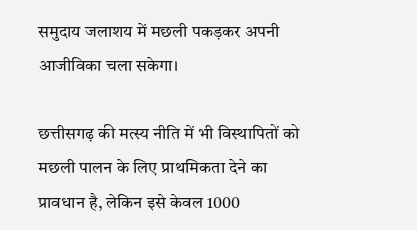समुदाय जलाशय में मछली पकड़कर अपनी आजीविका चला सकेगा।

छत्तीसगढ़ की मत्स्य नीति में भी विस्थापितों को मछली पालन के लिए प्राथमिकता देने का प्रावधान है, लेकिन इसे केवल 1000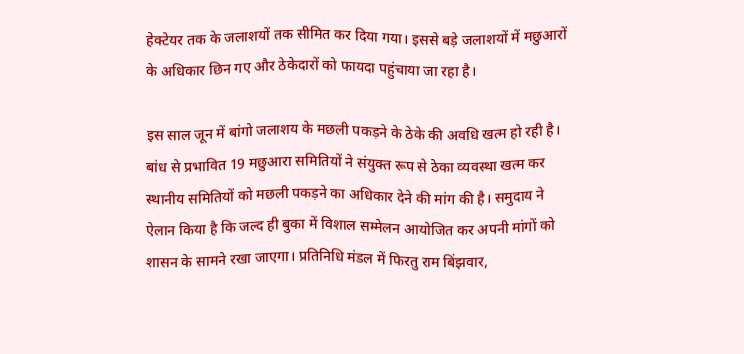हेक्टेयर तक के जलाशयों तक सीमित कर दिया गया। इससे बड़े जलाशयों में मछुआरों के अधिकार छिन गए और ठेकेदारों को फायदा पहुंचाया जा रहा है।

इस साल जून में बांगो जलाशय के मछली पकड़ने के ठेके की अवधि खत्म हो रही है। बांध से प्रभावित 19 मछुआरा समितियों ने संयुक्त रूप से ठेका व्यवस्था खत्म कर स्थानीय समितियों को मछली पकड़ने का अधिकार देने की मांग की है। समुदाय ने ऐलान किया है कि जल्द ही बुका में विशाल सम्मेलन आयोजित कर अपनी मांगों को शासन के सामने रखा जाएगा। प्रतिनिधि मंडल में फिरतु राम बिंझवार,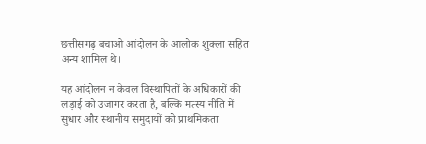छत्तीसगढ़ बचाओ आंदोलन के आलोक शुक्ला सहित अन्य शामिल थे।

यह आंदोलन न केवल विस्थापितों के अधिकारों की लड़ाई को उजागर करता है, बल्कि मत्स्य नीति में सुधार और स्थानीय समुदायों को प्राथमिकता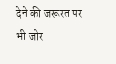देने की जरूरत पर भी जोर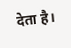देता है।